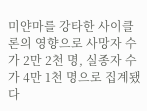미얀마를 강타한 사이클론의 영향으로 사망자 수가 2만 2천 명, 실종자 수가 4만 1천 명으로 집계됐다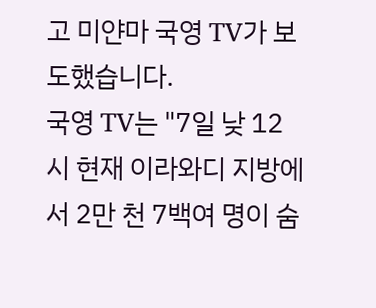고 미얀마 국영 TV가 보도했습니다.
국영 TV는 "7일 낮 12시 현재 이라와디 지방에서 2만 천 7백여 명이 숨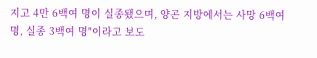지고 4만 6백여 명이 실종됐으며, 양곤 지방에서는 사망 6백여 명, 실종 3백여 명"이라고 보도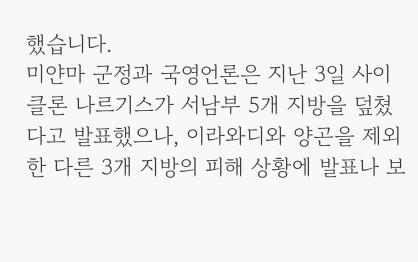했습니다.
미얀마 군정과 국영언론은 지난 3일 사이클론 나르기스가 서남부 5개 지방을 덮쳤다고 발표했으나, 이라와디와 양곤을 제외한 다른 3개 지방의 피해 상황에 발표나 보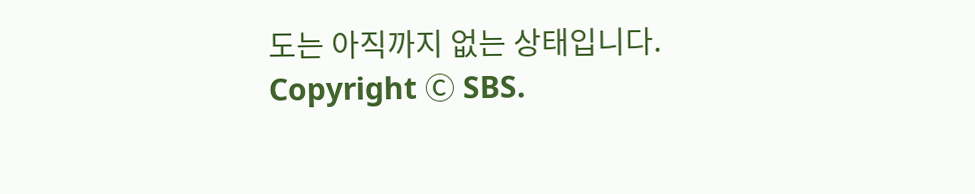도는 아직까지 없는 상태입니다.
Copyright Ⓒ SBS.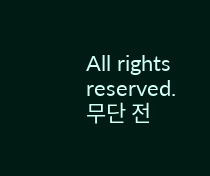All rights reserved.무단 전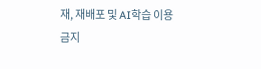재, 재배포 및 AI학습 이용 금지